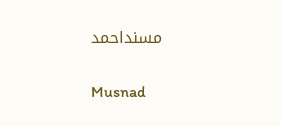مسنداحمد

Musnad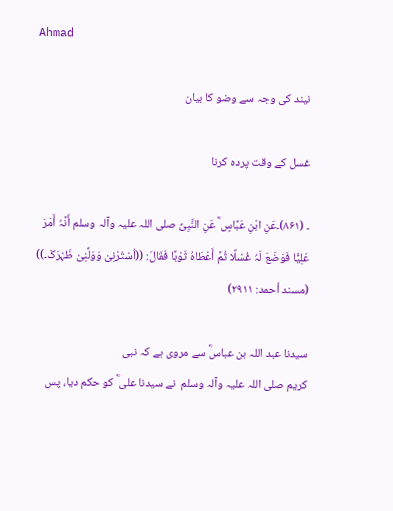Ahmad

نیند کی وجہ سے وضو کا بیان

غسل کے وقت پردہ کرنا

۔ (۸۶۱)۔عَنِ ابْنِ عَبَّاسٍ ؓ عَنِ النَّبِیِّ ‌صلی ‌اللہ ‌علیہ ‌وآلہ ‌وسلم أَنَّہُ أَمَرَ عَلِیًّا فَوَضَعَ لَہُ غُسْلًا ثُمَّ أَعْطَاہُ ثَوْبًا فَقَالَ: ((اُسْتُرْنِیْ وَوَلِّنِیْ ظَہْرَکَ۔)) (مسند أحمد: ۲۹۱۱)

سیدنا عبد اللہ بن عباسؓ سے مروی ہے کہ نبی کریم ‌صلی ‌اللہ ‌علیہ ‌وآلہ ‌وسلم ‌ نے سیدنا علی ؓ کو حکم دیا، پس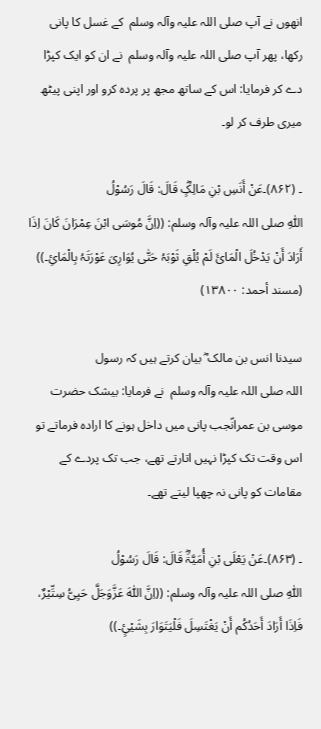انھوں نے آپ ‌صلی ‌اللہ ‌علیہ ‌وآلہ ‌وسلم ‌ کے غسل کا پانی رکھا، پھر آپ ‌صلی ‌اللہ ‌علیہ ‌وآلہ ‌وسلم ‌ نے ان کو ایک کپڑا دے کر فرمایا: اس کے ساتھ مجھ پر پردہ کرو اور اپنی پیٹھ میری طرف کر لو۔

۔ (۸۶۲)۔عَنْ أَنَسِ بْنِ مَالِکٍؓ قَالَ: قَالَ رَسُوْلُ اللّٰہِ ‌صلی ‌اللہ ‌علیہ ‌وآلہ ‌وسلم: ((اِنَّ مُوسَی ابْنَ عِمْرَانَ کَانَ اِذَا أَرَادَ أَنْ یَدْخُلَ الْمَائَ لَمْ یُلْقِ ثَوْبَہُ حَتّٰی یُوَارِیَ عَوْرَتَہُ بِالْمَائِ۔)) (مسند أحمد: ۱۳۸۰۰)

سیدنا انس بن مالک ؓ بیان کرتے ہیں کہ رسول اللہ ‌صلی ‌اللہ ‌علیہ ‌وآلہ ‌وسلم ‌ نے فرمایا: بیشک حضرت موسی بن عمرانؑجب پانی میں داخل ہونے کا ارادہ فرماتے تو اس وقت تک کپڑا نہیں اتارتے تھے، جب تک پردے کے مقامات کو پانی نہ چھپا لیتے تھے۔

۔ (۸۶۳)۔عَنْ یَعْلَی بْنِ أُمَیَّۃَؓ قَالَ: قَالَ رَسُوْلُ اللّٰہِ ‌صلی ‌اللہ ‌علیہ ‌وآلہ ‌وسلم: ((اِنَّ اللّٰہَ عَزَّوَجَلَّ حَیِیُّ سِتِّیْرٌ، فَاِذَا أَرَادَ أَحَدُکُم أَنْ یَغْتَسِلَ فَلْیَتَوَارَ بِشَیْئٍ۔))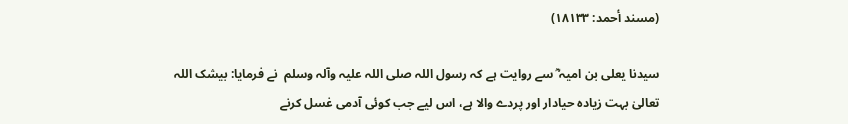(مسند أحمد: ۱۸۱۳۳)

سیدنا یعلی بن امیہ ؓ سے روایت ہے کہ رسول اللہ ‌صلی ‌اللہ ‌علیہ ‌وآلہ ‌وسلم ‌ نے فرمایا: بیشک اللہ تعالیٰ بہت زیادہ حیادار اور پردے والا ہے، اس لیے جب کوئی آدمی غسل کرنے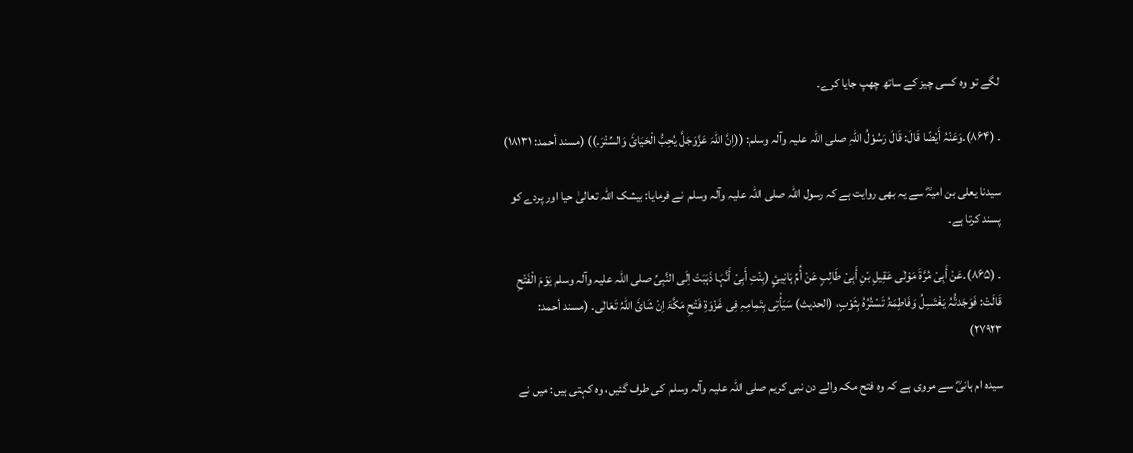لگے تو وہ کسی چیز کے ساتھ چھپ جایا کرے۔

۔ (۸۶۴)۔وَعَنْہُ أَیْضًا قَالَ: قَالَ رَسُوْلُ اللّٰہِ ‌صلی ‌اللہ ‌علیہ ‌وآلہ ‌وسلم: ((اِنَّ اللّٰہَ عَزَّوَجَلَّ یُحِبُّ الْحَیَائَ وَالسِّتْرَ۔)) (مسند أحمد: ۱۸۱۳۱)

سیدنا یعلی بن امیہؓ سے یہ بھی روایت ہے کہ رسول اللہ ‌صلی ‌اللہ ‌علیہ ‌وآلہ ‌وسلم ‌ نے فرمایا: بیشک اللہ تعالیٰ حیا اور پردے کو پسند کرتا ہے۔

۔ (۸۶۵)۔عَنْ أَبِیْ مُرَّۃَ مَوْلٰی عَقِیلِ بْنِ أَبِیْ طَالِبٍ عَنْ أُمِّ ہَانِیئٍ (بِنْتِ أَبِیْ أَنَّہَا ذَہَبَتْ اِلَی النَّبِیِّ ‌صلی ‌اللہ ‌علیہ ‌وآلہ ‌وسلم یَوْمَ الْفَتْحِ قَالَتْ: فَوَجَدتُّہُ یَغْتَسِلُ وَفَاطِمَۃُ تَسْتُرُہُ بِثَوْبٍ، (الحدیث) سَیَأْتِی بِتَمِامِہِ فِی غَزْوَۃِ فَتْحِ مَکَّۃَ اِنْ شَائَ اللّٰہُ تَعَالٰی۔ (مسند أحمد: ۲۷۹۲۳)

سیدہ ام ہانیؓ سے مروی ہے کہ وہ فتح مکہ والے دن نبی کریم ‌صلی ‌اللہ ‌علیہ ‌وآلہ ‌وسلم ‌ کی طرف گئیں، وہ کہتی ہیں: میں نے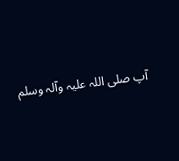آپ ‌صلی ‌اللہ ‌علیہ ‌وآلہ ‌وسلم ‌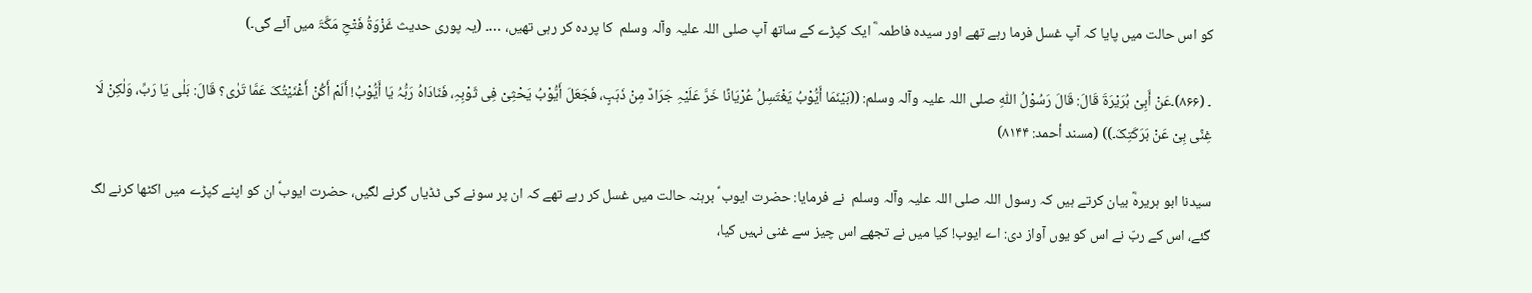کو اس حالت میں پایا کہ آپ غسل فرما رہے تھے اور سیدہ فاطمہ ؓ ایک کپڑے کے ساتھ آپ ‌صلی ‌اللہ ‌علیہ ‌وآلہ ‌وسلم ‌ کا پردہ کر رہی تھیں، …۔ (یہ پوری حدیث غَزْوَۃُ فَتْحِ مَکَّۃَ میں آئے گی۔)

۔ (۸۶۶)۔عَنْ أَبِیْ ہُرَیْرَۃَ قَالَ: قَالَ رَسُوْلُ اللّٰہِ ‌صلی ‌اللہ ‌علیہ ‌وآلہ ‌وسلم: ((بَیْنَمَا أَیُّوْبُ یَغْتَسِلُ عُرْیَانًا خَرَّ عَلَیْہِ جَرَادٌ مِنْ ذَہَبٍ، فَجَعَلَ أَیُّوْبُ یَحْثِیْ فِی ثَوْبِہِ، فَنَادَاہُ رَبُّہُ یَا أَیُّوْبُ! أَلَمْ أَکُنْ أَغْنَیْتُکَ عَمَّا تَرٰی؟ قَالَ: بَلٰی یَا رَبِّ، وَلٰکِنْ لَا غِنًی بِیْ عَنْ بَرَکَتِکَ۔)) (مسند أحمد: ۸۱۴۴)

سیدنا ابو ہریرہؓ بیان کرتے ہیں کہ رسول اللہ ‌صلی ‌اللہ ‌علیہ ‌وآلہ ‌وسلم ‌ نے فرمایا: حضرت ایوب ؑ برہنہ حالت میں غسل کر رہے تھے کہ ان پر سونے کی ٹڈیاں گرنے لگیں، حضرت ایوبؑ ان کو اپنے کپڑے میں اکٹھا کرنے لگ گئے، اس کے ربّ نے اس کو یوں آواز دی: اے ایوب! کیا میں نے تجھے اس چیز سے غنی نہیں کیا،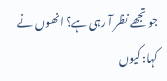جو تجھے نظر آ رہی ہے؟ انھوں نے کہا: کیوں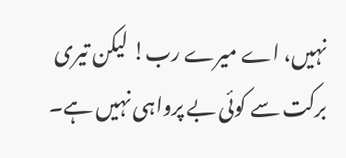نہیں، اے میرے رب! لیکن تیری برکت سے کوئی بے پرواہی نہیں ہے۔